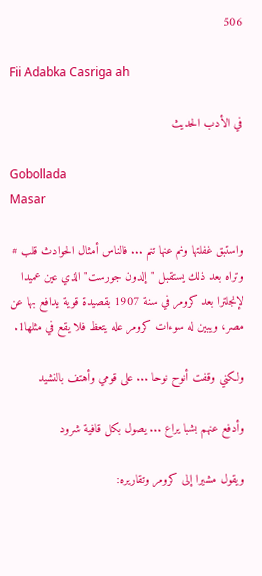506

Fii Adabka Casriga ah

في الأدب الحديث

Gobollada
Masar

واستبق غفلتها ونم عنها تنم ... فالناس أمثال الحوادث قلب # وتراه بعد ذلك يستقبل "إلدون جورست" الذي عين عميدا لإنجلترا بعد كرومر في سنة 1907 بقصيدة قوية يدافع بها عن مصر، ويبين له سوءات كرومر عله يتعظ فلا يقع في مثلها1.

ولكني وقفت أنوح نوحا ... على قومي وأهتف بالنشيد

وأدفع عنهم بشبا يراع ... يصول بكل قافية شرود

ويقول مشيرا إلى كرومر وتقاريره: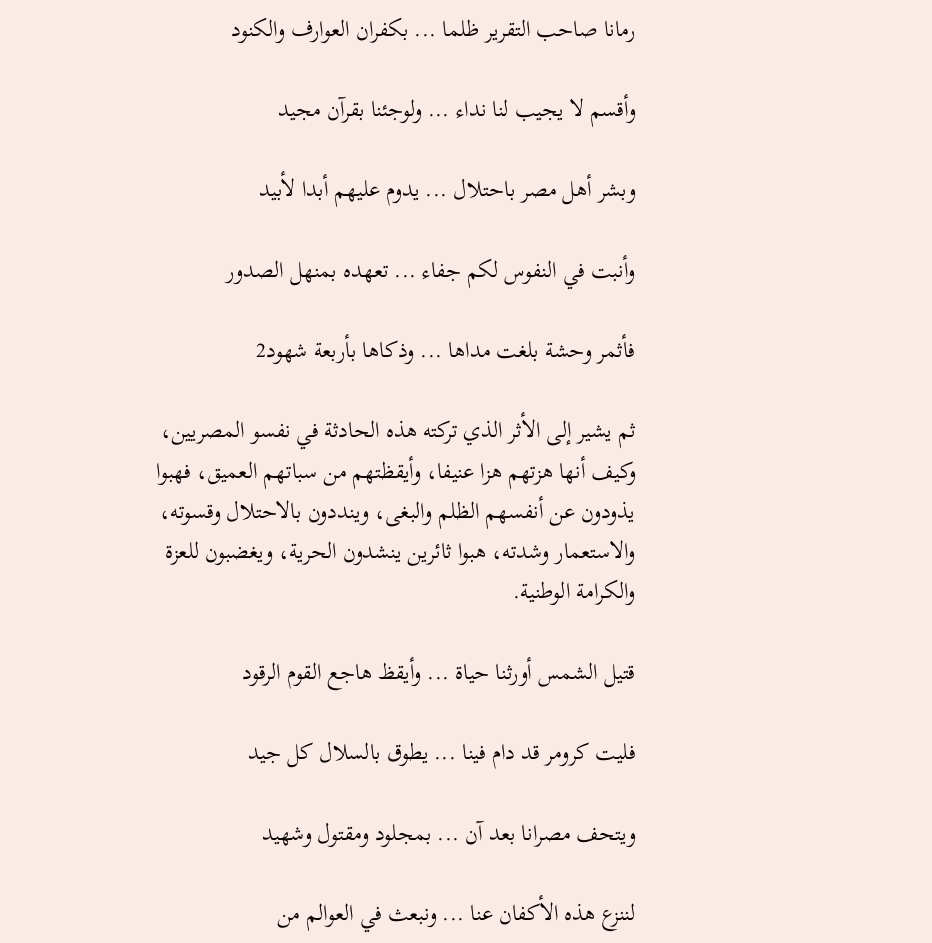رمانا صاحب التقرير ظلما ... بكفران العوارف والكنود

وأقسم لا يجيب لنا نداء ... ولوجئنا بقرآن مجيد

وبشر أهل مصر باحتلال ... يدوم عليهم أبدا لأبيد

وأنبت في النفوس لكم جفاء ... تعهده بمنهل الصدور

فأثمر وحشة بلغت مداها ... وذكاها بأربعة شهود2

ثم يشير إلى الأثر الذي تركته هذه الحادثة في نفسو المصريين، وكيف أنها هزتهم هزا عنيفا، وأيقظتهم من سباتهم العميق، فهبوا يذودون عن أنفسهم الظلم والبغى، وينددون بالاحتلال وقسوته، والاستعمار وشدته، هبوا ثائرين ينشدون الحرية، ويغضبون للعزة والكرامة الوطنية.

قتيل الشمس أورثنا حياة ... وأيقظ هاجع القوم الرقود

فليت كرومر قد دام فينا ... يطوق بالسلال كل جيد

ويتحف مصرانا بعد آن ... بمجلود ومقتول وشهيد

لننزع هذه الأكفان عنا ... ونبعث في العوالم من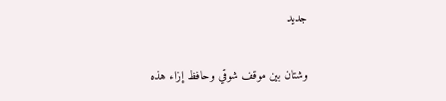جديد

وشتان بين موقف شوقي وحافظ إزاء هذه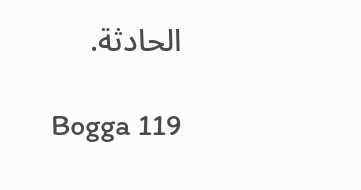الحادثة.

Bogga 119